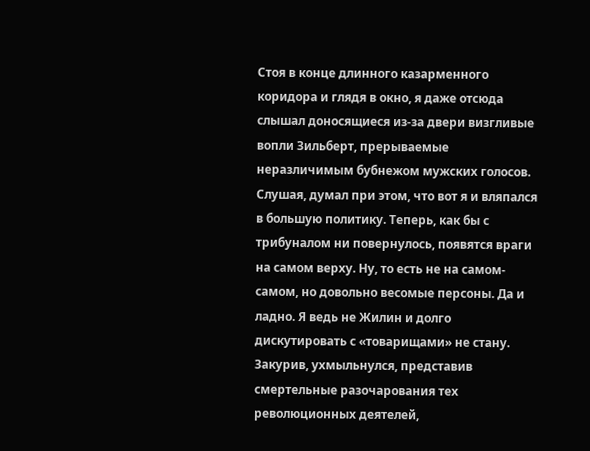Стоя в конце длинного казарменного коридора и глядя в окно, я даже отсюда слышал доносящиеся из-за двери визгливые вопли Зильберт, прерываемые неразличимым бубнежом мужских голосов. Слушая, думал при этом, что вот я и вляпался в большую политику. Теперь, как бы с трибуналом ни повернулось, появятся враги на самом верху. Ну, то есть не на самом-самом, но довольно весомые персоны. Да и ладно. Я ведь не Жилин и долго дискутировать с «товарищами» не стану.
Закурив, ухмыльнулся, представив смертельные разочарования тех революционных деятелей,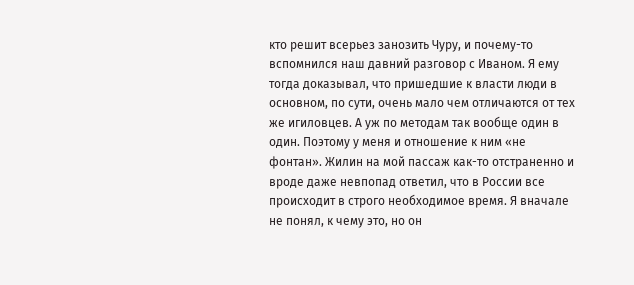кто решит всерьез занозить Чуру, и почему-то вспомнился наш давний разговор с Иваном. Я ему тогда доказывал, что пришедшие к власти люди в основном, по сути, очень мало чем отличаются от тех же игиловцев. А уж по методам так вообще один в один. Поэтому у меня и отношение к ним «не фонтан». Жилин на мой пассаж как-то отстраненно и вроде даже невпопад ответил, что в России все происходит в строго необходимое время. Я вначале не понял, к чему это, но он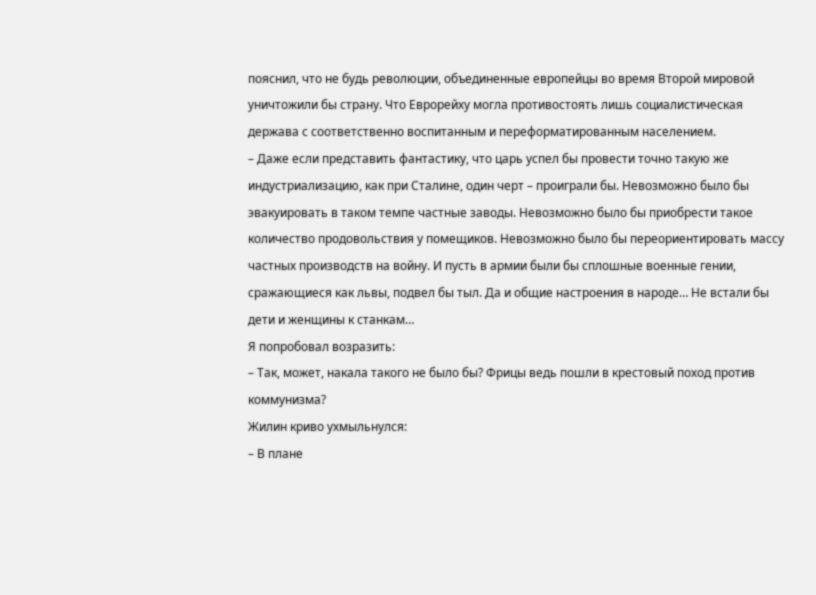пояснил, что не будь революции, объединенные европейцы во время Второй мировой уничтожили бы страну. Что Еврорейху могла противостоять лишь социалистическая держава с соответственно воспитанным и переформатированным населением.
– Даже если представить фантастику, что царь успел бы провести точно такую же индустриализацию, как при Сталине, один черт – проиграли бы. Невозможно было бы эвакуировать в таком темпе частные заводы. Невозможно было бы приобрести такое количество продовольствия у помещиков. Невозможно было бы переориентировать массу частных производств на войну. И пусть в армии были бы сплошные военные гении, сражающиеся как львы, подвел бы тыл. Да и общие настроения в народе… Не встали бы дети и женщины к станкам…
Я попробовал возразить:
– Так, может, накала такого не было бы? Фрицы ведь пошли в крестовый поход против коммунизма?
Жилин криво ухмыльнулся:
– В плане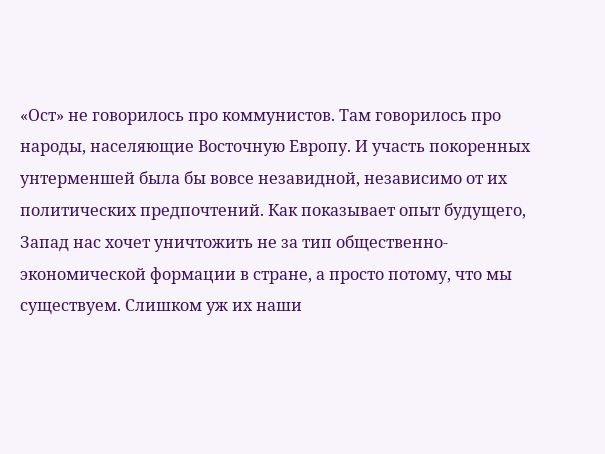«Ост» не говорилось про коммунистов. Там говорилось про народы, населяющие Восточную Европу. И участь покоренных унтерменшей была бы вовсе незавидной, независимо от их политических предпочтений. Как показывает опыт будущего, Запад нас хочет уничтожить не за тип общественно-экономической формации в стране, а просто потому, что мы существуем. Слишком уж их наши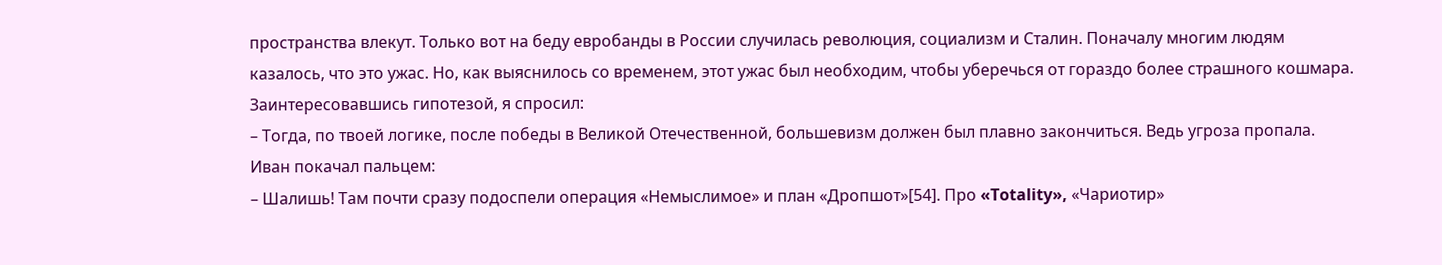пространства влекут. Только вот на беду евробанды в России случилась революция, социализм и Сталин. Поначалу многим людям казалось, что это ужас. Но, как выяснилось со временем, этот ужас был необходим, чтобы уберечься от гораздо более страшного кошмара.
Заинтересовавшись гипотезой, я спросил:
– Тогда, по твоей логике, после победы в Великой Отечественной, большевизм должен был плавно закончиться. Ведь угроза пропала.
Иван покачал пальцем:
– Шалишь! Там почти сразу подоспели операция «Немыслимое» и план «Дропшот»[54]. Про «Totality», «Чариотир»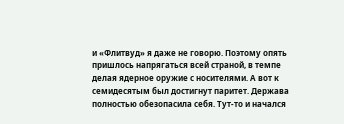и «Флитвуд» я даже не говорю. Поэтому опять пришлось напрягаться всей страной, в темпе делая ядерное оружие с носителями. А вот к семидесятым был достигнут паритет. Держава полностью обезопасила себя. Тут-то и начался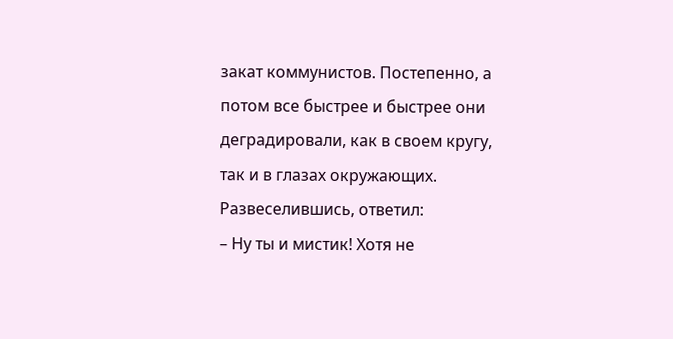закат коммунистов. Постепенно, а потом все быстрее и быстрее они деградировали, как в своем кругу, так и в глазах окружающих.
Развеселившись, ответил:
– Ну ты и мистик! Хотя не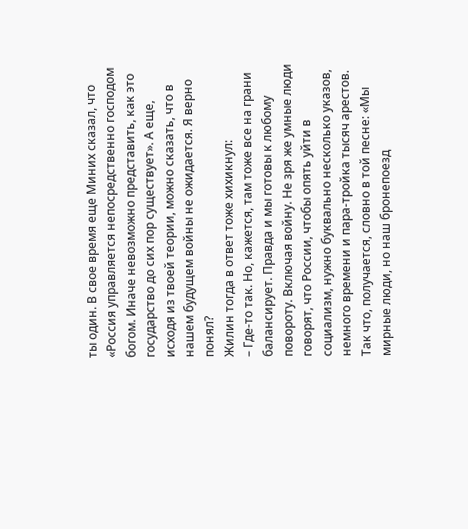ты один. В свое время еще Миних сказал, что «Россия управляется непосредственно господом богом. Иначе невозможно представить, как это государство до сих пор существует». А еще, исходя из твоей теории, можно сказать, что в нашем будущем войны не ожидается. Я верно понял?
Жилин тогда в ответ тоже хихикнул:
– Где-то так. Но, кажется, там тоже все на грани балансирует. Правда и мы готовы к любому повороту. Включая войну. Не зря же умные люди говорят, что России, чтобы опять уйти в социализм, нужно буквально несколько указов, немного времени и пара-тройка тысяч арестов. Так что, получается, словно в той песне: «Мы мирные люди, но наш бронепоезд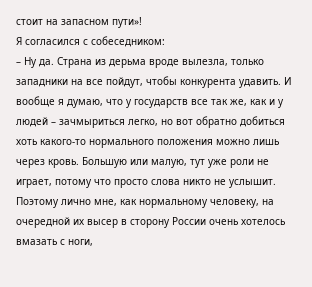стоит на запасном пути»!
Я согласился с собеседником:
– Ну да. Страна из дерьма вроде вылезла, только западники на все пойдут, чтобы конкурента удавить. И вообще я думаю, что у государств все так же, как и у людей – зачмыриться легко, но вот обратно добиться хоть какого-то нормального положения можно лишь через кровь. Большую или малую, тут уже роли не играет, потому что просто слова никто не услышит. Поэтому лично мне, как нормальному человеку, на очередной их высер в сторону России очень хотелось вмазать с ноги,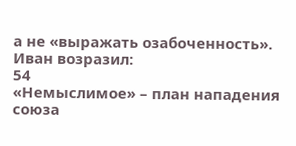а не «выражать озабоченность».
Иван возразил:
54
«Немыслимое» – план нападения союза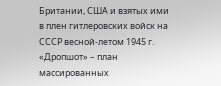Британии, США и взятых ими в плен гитлеровских войск на СССР весной-летом 1945 г. «Дропшот» – план массированных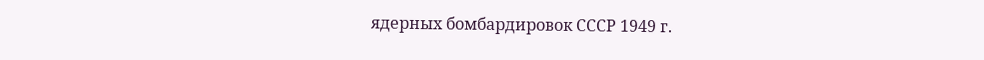ядерных бомбардировок СССР 1949 г.